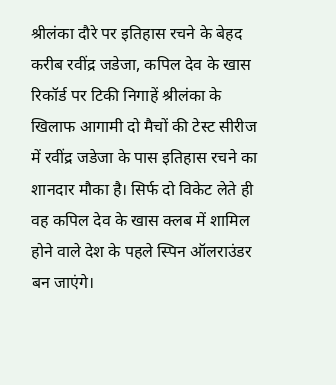श्रीलंका दौरे पर इतिहास रचने के बेहद करीब रवींद्र जडेजा, कपिल देव के खास रिकॉर्ड पर टिकी निगाहें श्रीलंका के खिलाफ आगामी दो मैचों की टेस्ट सीरीज में रवींद्र जडेजा के पास इतिहास रचने का शानदार मौका है। सिर्फ दो विकेट लेते ही वह कपिल देव के खास क्लब में शामिल होने वाले देश के पहले स्पिन ऑलराउंडर बन जाएंगे।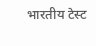भारतीय टेस्ट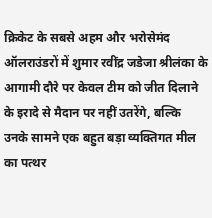क्रिकेट के सबसे अहम और भरोसेमंद ऑलराउंडरों में शुमार रवींद्र जडेजा श्रीलंका के आगामी दौरे पर केवल टीम को जीत दिलाने के इरादे से मैदान पर नहीं उतरेंगे, बल्कि उनके सामने एक बहुत बड़ा व्यक्तिगत मील का पत्थर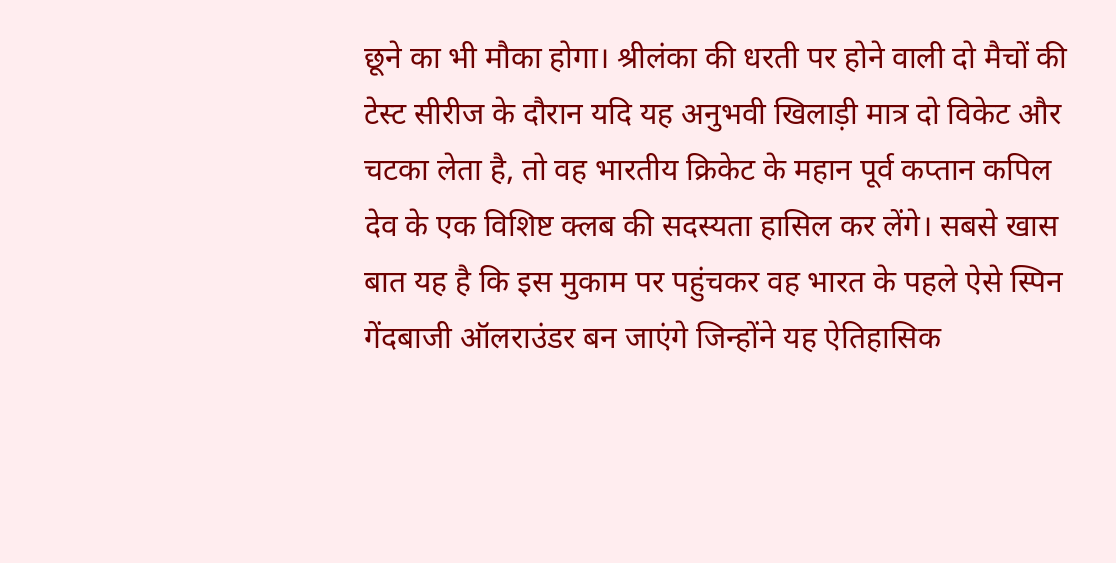छूने का भी मौका होगा। श्रीलंका की धरती पर होने वाली दो मैचों की टेस्ट सीरीज के दौरान यदि यह अनुभवी खिलाड़ी मात्र दो विकेट और चटका लेता है, तो वह भारतीय क्रिकेट के महान पूर्व कप्तान कपिल देव के एक विशिष्ट क्लब की सदस्यता हासिल कर लेंगे। सबसे खास बात यह है कि इस मुकाम पर पहुंचकर वह भारत के पहले ऐसे स्पिन गेंदबाजी ऑलराउंडर बन जाएंगे जिन्होंने यह ऐतिहासिक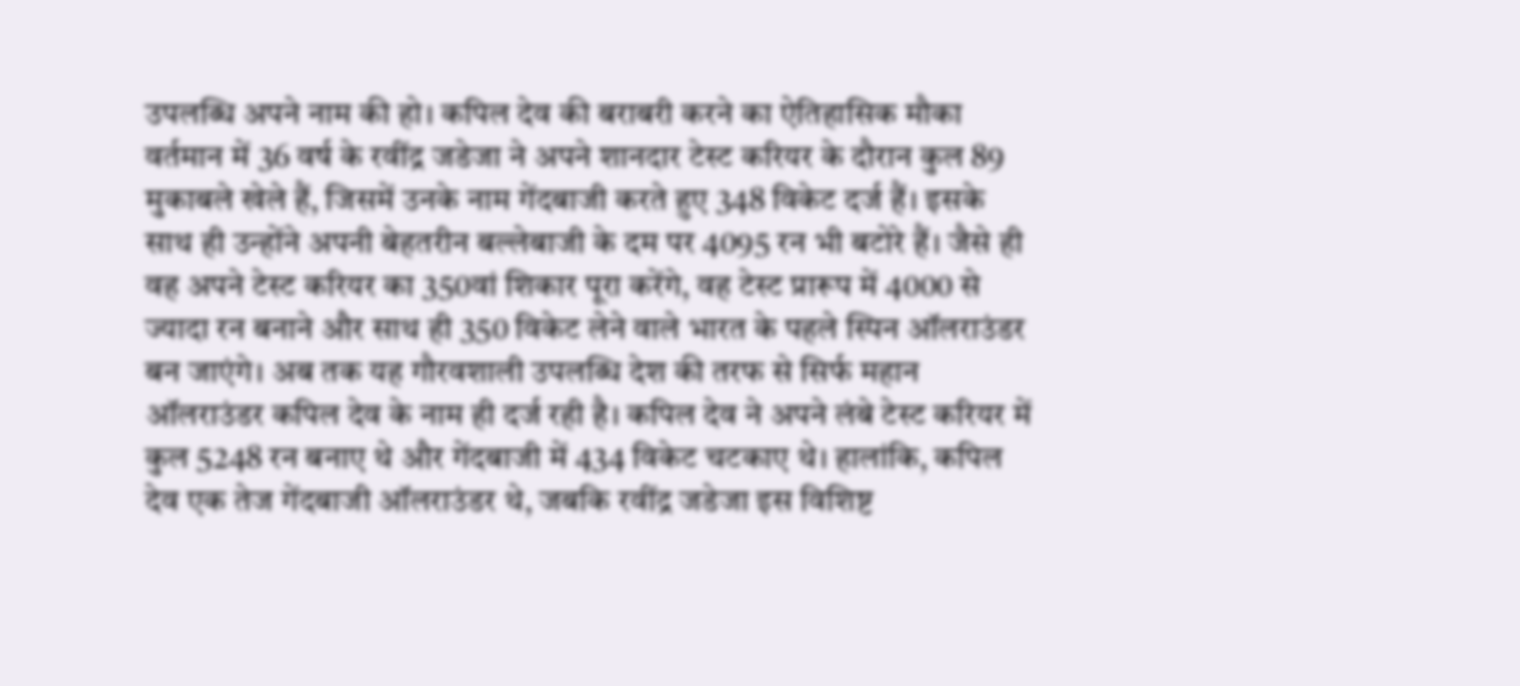उपलब्धि अपने नाम की हो। कपिल देव की बराबरी करने का ऐतिहासिक मौका वर्तमान में 36 वर्ष के रवींद्र जडेजा ने अपने शानदार टेस्ट करियर के दौरान कुल 89 मुकाबले खेले हैं, जिसमें उनके नाम गेंदबाजी करते हुए 348 विकेट दर्ज हैं। इसके साथ ही उन्होंने अपनी बेहतरीन बल्लेबाजी के दम पर 4095 रन भी बटोरे हैं। जैसे ही वह अपने टेस्ट करियर का 350वां शिकार पूरा करेंगे, वह टेस्ट प्रारूप में 4000 से ज्यादा रन बनाने और साथ ही 350 विकेट लेने वाले भारत के पहले स्पिन ऑलराउंडर बन जाएंगे। अब तक यह गौरवशाली उपलब्धि देश की तरफ से सिर्फ महान ऑलराउंडर कपिल देव के नाम ही दर्ज रही है। कपिल देव ने अपने लंबे टेस्ट करियर में कुल 5248 रन बनाए थे और गेंदबाजी में 434 विकेट चटकाए थे। हालांकि, कपिल देव एक तेज गेंदबाजी ऑलराउंडर थे, जबकि रवींद्र जडेजा इस विशिष्ट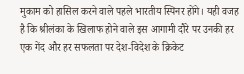मुकाम को हासिल करने वाले पहले भारतीय स्पिनर होंगे। यही वजह है कि श्रीलंका के खिलाफ होने वाले इस आगामी दौरे पर उनकी हर एक गेंद और हर सफलता पर देश-विदेश के क्रिकेट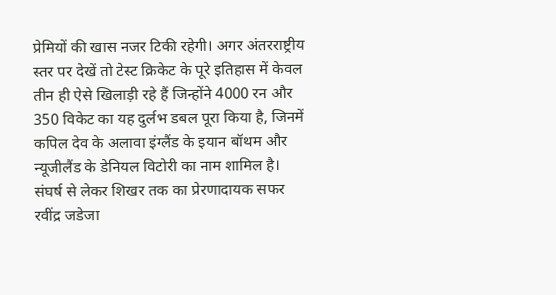प्रेमियों की खास नजर टिकी रहेगी। अगर अंतरराष्ट्रीय स्तर पर देखें तो टेस्ट क्रिकेट के पूरे इतिहास में केवल तीन ही ऐसे खिलाड़ी रहे हैं जिन्होंने 4000 रन और 350 विकेट का यह दुर्लभ डबल पूरा किया है, जिनमें कपिल देव के अलावा इंग्लैंड के इयान बॉथम और न्यूजीलैंड के डेनियल विटोरी का नाम शामिल है। संघर्ष से लेकर शिखर तक का प्रेरणादायक सफर रवींद्र जडेजा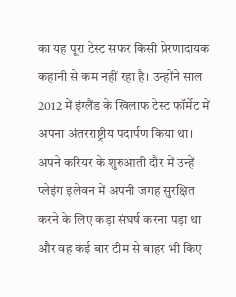का यह पूरा टेस्ट सफर किसी प्रेरणादायक कहानी से कम नहीं रहा है। उन्होंने साल 2012 में इंग्लैंड के खिलाफ टेस्ट फॉर्मेट में अपना अंतरराष्ट्रीय पदार्पण किया था। अपने करियर के शुरुआती दौर में उन्हें प्लेइंग इलेवन में अपनी जगह सुरक्षित करने के लिए कड़ा संघर्ष करना पड़ा था और वह कई बार टीम से बाहर भी किए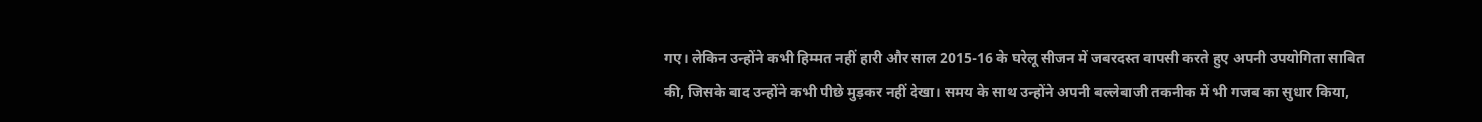गए। लेकिन उन्होंने कभी हिम्मत नहीं हारी और साल 2015-16 के घरेलू सीजन में जबरदस्त वापसी करते हुए अपनी उपयोगिता साबित की, जिसके बाद उन्होंने कभी पीछे मुड़कर नहीं देखा। समय के साथ उन्होंने अपनी बल्लेबाजी तकनीक में भी गजब का सुधार किया,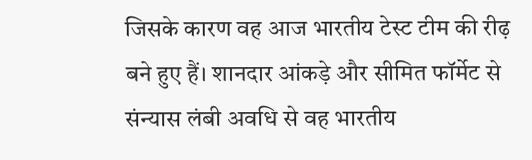जिसके कारण वह आज भारतीय टेस्ट टीम की रीढ़ बने हुए हैं। शानदार आंकड़े और सीमित फॉर्मेट से संन्यास लंबी अवधि से वह भारतीय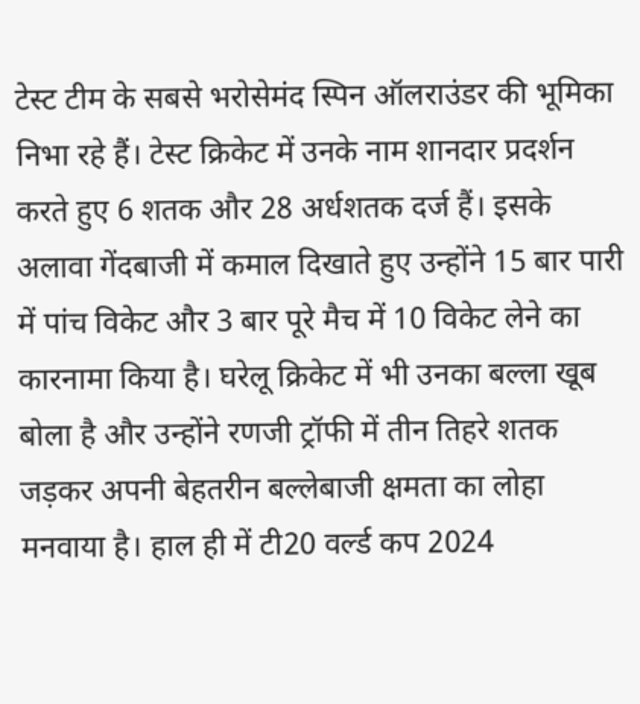टेस्ट टीम के सबसे भरोसेमंद स्पिन ऑलराउंडर की भूमिका निभा रहे हैं। टेस्ट क्रिकेट में उनके नाम शानदार प्रदर्शन करते हुए 6 शतक और 28 अर्धशतक दर्ज हैं। इसके अलावा गेंदबाजी में कमाल दिखाते हुए उन्होंने 15 बार पारी में पांच विकेट और 3 बार पूरे मैच में 10 विकेट लेने का कारनामा किया है। घरेलू क्रिकेट में भी उनका बल्ला खूब बोला है और उन्होंने रणजी ट्रॉफी में तीन तिहरे शतक जड़कर अपनी बेहतरीन बल्लेबाजी क्षमता का लोहा मनवाया है। हाल ही में टी20 वर्ल्ड कप 2024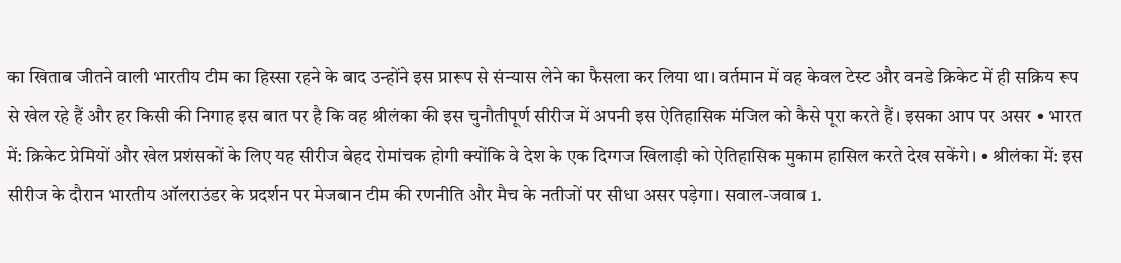का खिताब जीतने वाली भारतीय टीम का हिस्सा रहने के बाद उन्होंने इस प्रारूप से संन्यास लेने का फैसला कर लिया था। वर्तमान में वह केवल टेस्ट और वनडे क्रिकेट में ही सक्रिय रूप से खेल रहे हैं और हर किसी की निगाह इस बात पर है कि वह श्रीलंका की इस चुनौतीपूर्ण सीरीज में अपनी इस ऐतिहासिक मंजिल को कैसे पूरा करते हैं। इसका आप पर असर • भारत में: क्रिकेट प्रेमियों और खेल प्रशंसकों के लिए यह सीरीज बेहद रोमांचक होगी क्योंकि वे देश के एक दिग्गज खिलाड़ी को ऐतिहासिक मुकाम हासिल करते देख सकेंगे। • श्रीलंका में: इस सीरीज के दौरान भारतीय ऑलराउंडर के प्रदर्शन पर मेजबान टीम की रणनीति और मैच के नतीजों पर सीधा असर पड़ेगा। सवाल-जवाब 1.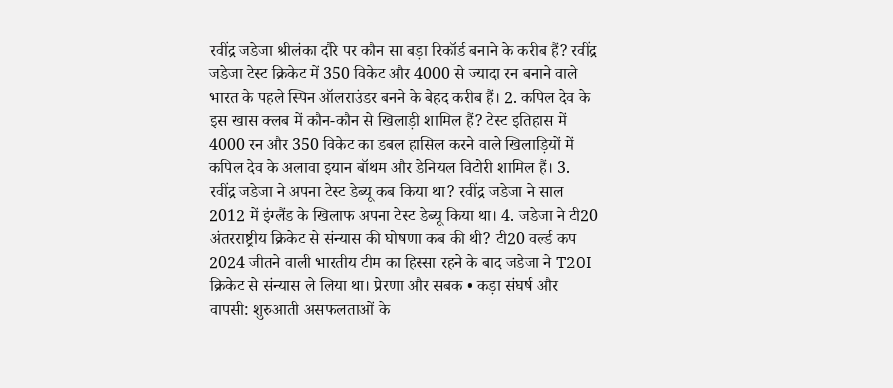रवींद्र जडेजा श्रीलंका दौरे पर कौन सा बड़ा रिकॉर्ड बनाने के करीब हैं? रवींद्र जडेजा टेस्ट क्रिकेट में 350 विकेट और 4000 से ज्यादा रन बनाने वाले भारत के पहले स्पिन ऑलराउंडर बनने के बेहद करीब हैं। 2. कपिल देव के इस खास क्लब में कौन-कौन से खिलाड़ी शामिल हैं? टेस्ट इतिहास में 4000 रन और 350 विकेट का डबल हासिल करने वाले खिलाड़ियों में कपिल देव के अलावा इयान बॉथम और डेनियल विटोरी शामिल हैं। 3. रवींद्र जडेजा ने अपना टेस्ट डेब्यू कब किया था? रवींद्र जडेजा ने साल 2012 में इंग्लैंड के खिलाफ अपना टेस्ट डेब्यू किया था। 4. जडेजा ने टी20 अंतरराष्ट्रीय क्रिकेट से संन्यास की घोषणा कब की थी? टी20 वर्ल्ड कप 2024 जीतने वाली भारतीय टीम का हिस्सा रहने के बाद जडेजा ने T20I क्रिकेट से संन्यास ले लिया था। प्रेरणा और सबक • कड़ा संघर्ष और वापसी: शुरुआती असफलताओं के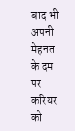बाद भी अपनी मेहनत के दम पर करियर को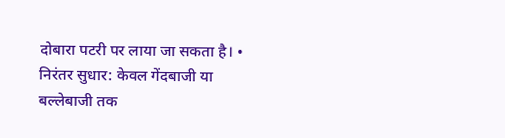दोबारा पटरी पर लाया जा सकता है। • निरंतर सुधार: केवल गेंदबाजी या बल्लेबाजी तक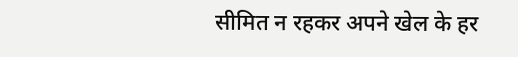सीमित न रहकर अपने खेल के हर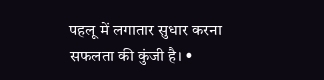पहलू में लगातार सुधार करना सफलता की कुंजी है। •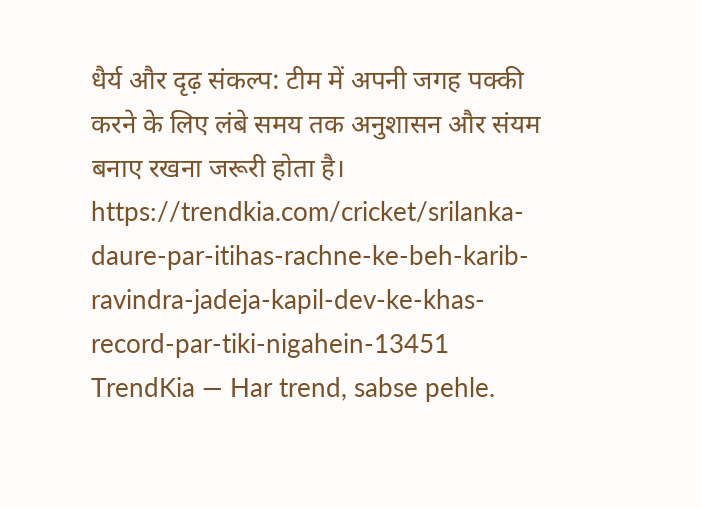धैर्य और दृढ़ संकल्प: टीम में अपनी जगह पक्की करने के लिए लंबे समय तक अनुशासन और संयम बनाए रखना जरूरी होता है। https://trendkia.com/cricket/srilanka-daure-par-itihas-rachne-ke-beh-karib-ravindra-jadeja-kapil-dev-ke-khas-record-par-tiki-nigahein-13451 TrendKia — Har trend, sabse pehle.